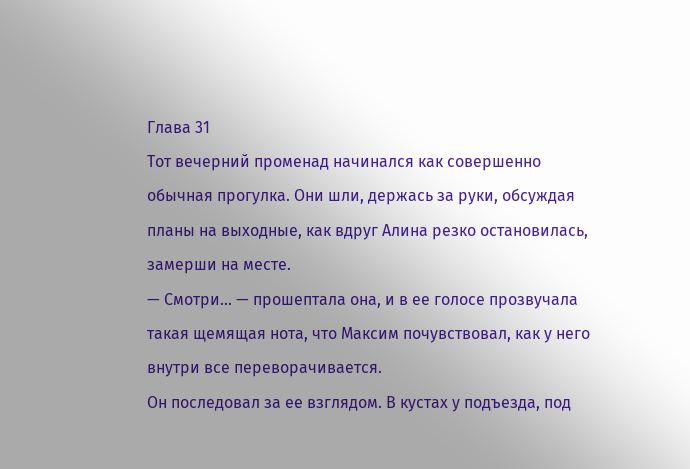Глава 31
Тот вечерний променад начинался как совершенно обычная прогулка. Они шли, держась за руки, обсуждая планы на выходные, как вдруг Алина резко остановилась, замерши на месте.
— Смотри... — прошептала она, и в ее голосе прозвучала такая щемящая нота, что Максим почувствовал, как у него внутри все переворачивается.
Он последовал за ее взглядом. В кустах у подъезда, под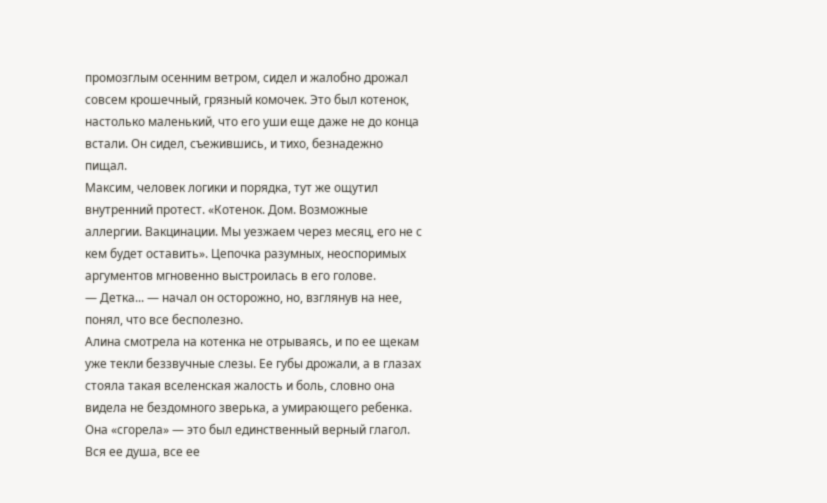промозглым осенним ветром, сидел и жалобно дрожал совсем крошечный, грязный комочек. Это был котенок, настолько маленький, что его уши еще даже не до конца встали. Он сидел, съежившись, и тихо, безнадежно пищал.
Максим, человек логики и порядка, тут же ощутил внутренний протест. «Котенок. Дом. Возможные аллергии. Вакцинации. Мы уезжаем через месяц, его не с кем будет оставить». Цепочка разумных, неоспоримых аргументов мгновенно выстроилась в его голове.
— Детка... — начал он осторожно, но, взглянув на нее, понял, что все бесполезно.
Алина смотрела на котенка не отрываясь, и по ее щекам уже текли беззвучные слезы. Ее губы дрожали, а в глазах стояла такая вселенская жалость и боль, словно она видела не бездомного зверька, а умирающего ребенка. Она «сгорела» — это был единственный верный глагол. Вся ее душа, все ее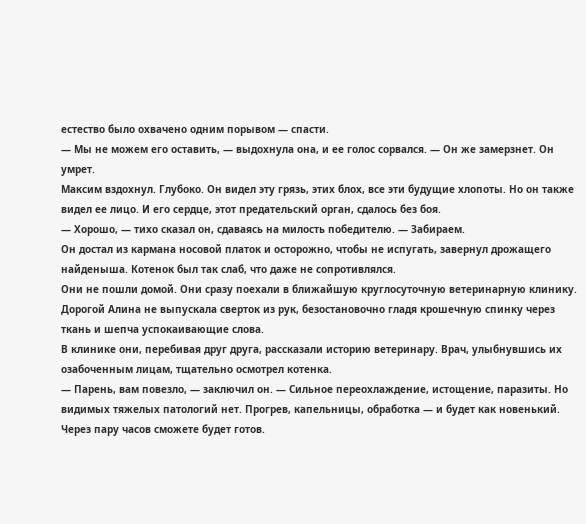естество было охвачено одним порывом — спасти.
— Мы не можем его оставить, — выдохнула она, и ее голос сорвался. — Он же замерзнет. Он умрет.
Максим вздохнул. Глубоко. Он видел эту грязь, этих блох, все эти будущие хлопоты. Но он также видел ее лицо. И его сердце, этот предательский орган, сдалось без боя.
— Хорошо, — тихо сказал он, сдаваясь на милость победителю. — Забираем.
Он достал из кармана носовой платок и осторожно, чтобы не испугать, завернул дрожащего найденыша. Котенок был так слаб, что даже не сопротивлялся.
Они не пошли домой. Они сразу поехали в ближайшую круглосуточную ветеринарную клинику. Дорогой Алина не выпускала сверток из рук, безостановочно гладя крошечную спинку через ткань и шепча успокаивающие слова.
В клинике они, перебивая друг друга, рассказали историю ветеринару. Врач, улыбнувшись их озабоченным лицам, тщательно осмотрел котенка.
— Парень, вам повезло, — заключил он. — Сильное переохлаждение, истощение, паразиты. Но видимых тяжелых патологий нет. Прогрев, капельницы, обработка — и будет как новенький. Через пару часов сможете будет готов.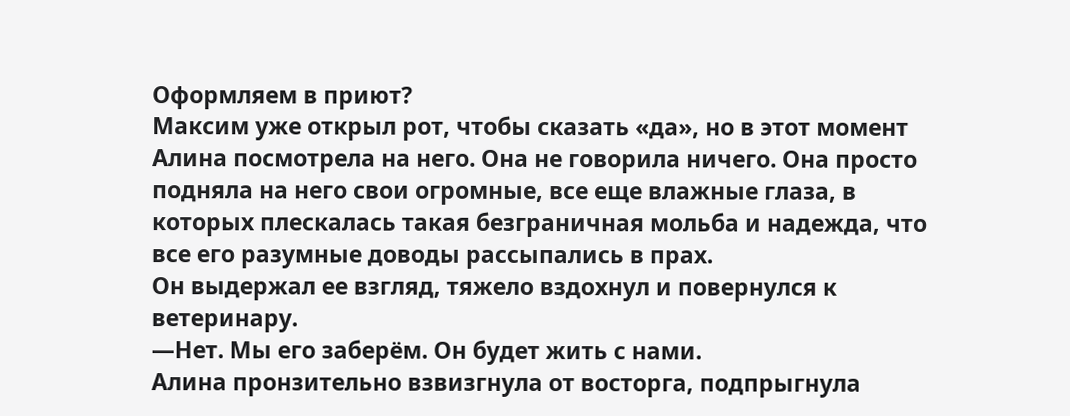Оформляем в приют?
Максим уже открыл рот, чтобы сказать «да», но в этот момент Алина посмотрела на него. Она не говорила ничего. Она просто подняла на него свои огромные, все еще влажные глаза, в которых плескалась такая безграничная мольба и надежда, что все его разумные доводы рассыпались в прах.
Он выдержал ее взгляд, тяжело вздохнул и повернулся к ветеринару.
—Нет. Мы его заберём. Он будет жить с нами.
Алина пронзительно взвизгнула от восторга, подпрыгнула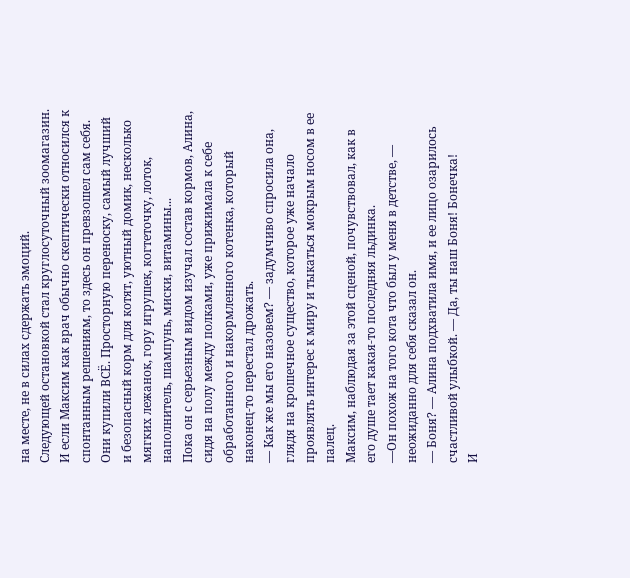на месте, не в силах сдержать эмоций.
Следующей остановкой стал круглосуточный зоомагазин. И если Максим как врач обычно скептически относился к спонтанным решениям, то здесь он превзошел сам себя. Они купили ВСЁ. Просторную переноску, самый лучший и безопасный корм для котят, уютный домик, несколько мягких лежанок, гору игрушек, когтеточку, лоток, наполнитель, шампунь, миски, витамины...
Пока он с серьезным видом изучал состав кормов, Алина, сидя на полу между полками, уже прижимала к себе обработанного и накормленного котенка, который наконец-то перестал дрожать.
— Как же мы его назовем? — задумчиво спросила она, глядя на крошечное существо, которое уже начало проявлять интерес к миру и тыкаться мокрым носом в ее палец.
Максим, наблюдая за этой сценой, почувствовал, как в его душе тает какая-то последняя льдинка.
—Он похож на того кота что был у меня в детстве, — неожиданно для себя сказал он.
— Боня? — Алина подхватила имя, и ее лицо озарилось счастливой улыбкой. — Да, ты наш Боня! Бонечка!
И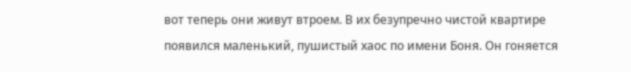вот теперь они живут втроем. В их безупречно чистой квартире появился маленький, пушистый хаос по имени Боня. Он гоняется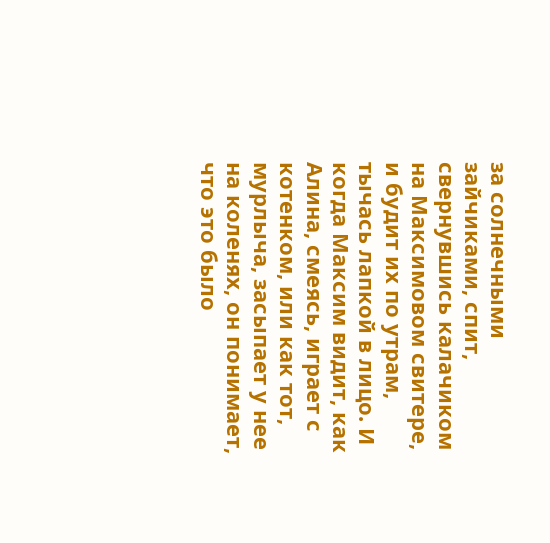за солнечными зайчиками, спит, свернувшись калачиком на Максимовом свитере, и будит их по утрам, тычась лапкой в лицо. И когда Максим видит, как Алина, смеясь, играет с котенком, или как тот, мурлыча, засыпает у нее на коленях, он понимает, что это было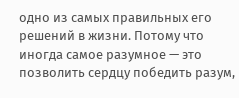одно из самых правильных его решений в жизни. Потому что иногда самое разумное — это позволить сердцу победить разум,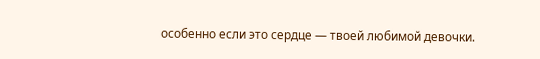особенно если это сердце — твоей любимой девочки.